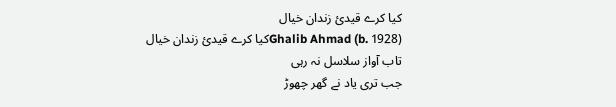کیا کرے قیدیٔ زندان خیال
Ghalib Ahmad (b. 1928)کیا کرے قیدیٔ زندان خیال
تاب آواز سلاسل نہ رہی
جب تری یاد نے گھر چھوڑ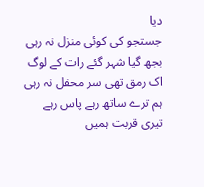دیا
جستجو کی کوئی منزل نہ رہی
بجھ گیا شہر گئے رات کے لوگ
اک رمق تھی سر محفل نہ رہی
ہم ترے ساتھ رہے پاس رہے
تیری قربت ہمیں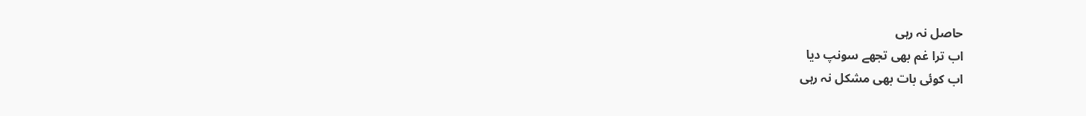حاصل نہ رہی
اب ترا غم بھی تجھے سونپ دیا
اب کوئی بات بھی مشکل نہ رہی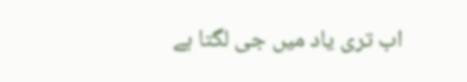اب تری یاد میں جی لگتا ہے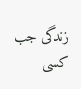زندگی جب کسی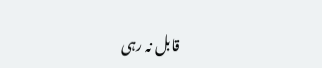قابل نہ رہی